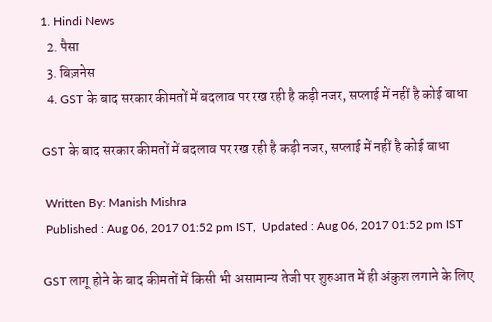1. Hindi News
  2. पैसा
  3. बिज़नेस
  4. GST के बाद सरकार कीमतों में बदलाव पर रख रही है कड़ी नजर, सप्‍लाई में नहीं है कोई बाधा

GST के बाद सरकार कीमतों में बदलाव पर रख रही है कड़ी नजर, सप्‍लाई में नहीं है कोई बाधा

 Written By: Manish Mishra
 Published : Aug 06, 2017 01:52 pm IST,  Updated : Aug 06, 2017 01:52 pm IST

GST लागू होने के बाद कीमतों में किसी भी असामान्य तेजी पर शुरुआत में ही अंकुश लगाने के लिए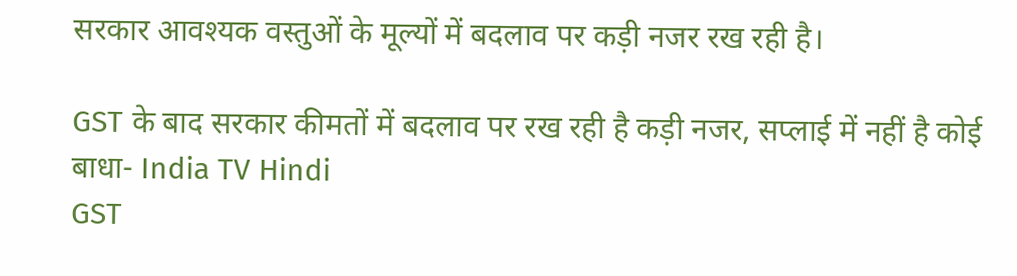सरकार आवश्यक वस्तुओं के मूल्यों में बदलाव पर कड़ी नजर रख रही है।

GST के बाद सरकार कीमतों में बदलाव पर रख रही है कड़ी नजर, सप्‍लाई में नहीं है कोई बाधा- India TV Hindi
GST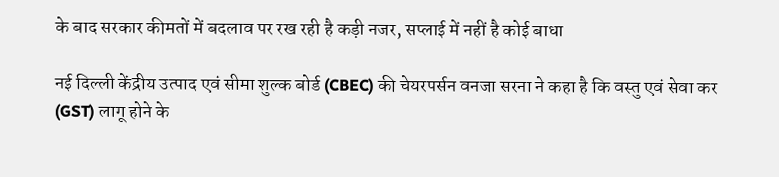के बाद सरकार कीमतों में बदलाव पर रख रही है कड़ी नजर, सप्‍लाई में नहीं है कोई बाधा

नई दिल्ली केंद्रीय उत्पाद एवं सीमा शुल्क बोर्ड (CBEC) की चेयरपर्सन वनजा सरना ने कहा है कि वस्‍तु एवं सेवा कर (GST) लागू होने के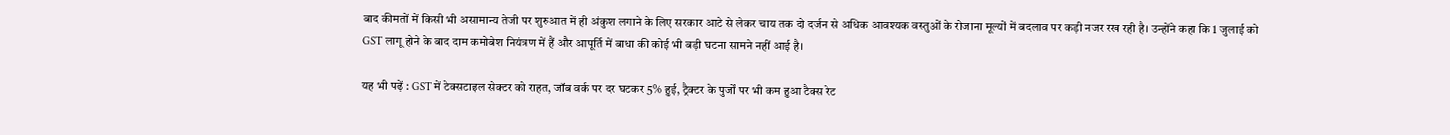बाद कीमतों में किसी भी असामान्य तेजी पर शुरुआत में ही अंकुश लगाने के लिए सरकार आटे से लेकर चाय तक दो दर्जन से अधिक आवश्यक वस्तुओं के रोजाना मूल्यों में बदलाव पर कड़ी नजर रख रही है। उन्होंने कहा कि 1 जुलाई को GST लागू होने के बाद दाम कमोबेश नियंत्रण में हैं और आपूर्ति में बाधा की कोई भी बड़ी घटना सामने नहीं आई है।

यह भी पढ़ें : GST में टेक्सटाइल सेक्टर को राहत, जॉब वर्क पर दर घटकर 5% हुई, ट्रैक्टर के पुर्जों पर भी कम हुआ टैक्स रेट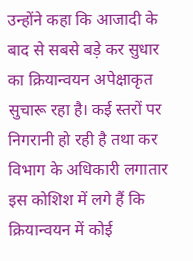उन्होंने कहा कि आजादी के बाद से सबसे बड़े कर सुधार का क्रियान्वयन अपेक्षाकृत सुचारू रहा है। कई स्तरों पर निगरानी हो रही है तथा कर विभाग के अधिकारी लगातार इस कोशिश में लगे हैं कि क्रियान्वयन में कोई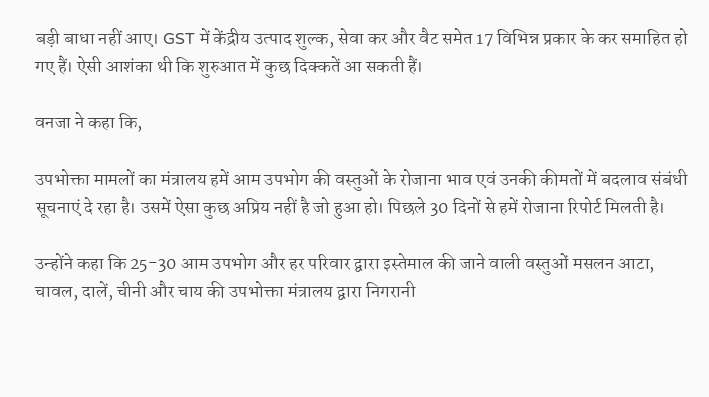बड़ी बाधा नहीं आए। GST में केंद्रीय उत्पाद शुल्क, सेवा कर और वैट समेत 17 विभिन्न प्रकार के कर समाहित हो गए हैं। ऐसी आशंका थी कि शुरुआत में कुछ दिक्कतें आ सकती हैं।

वनजा ने कहा कि,

उपभोक्ता मामलों का मंत्रालय हमें आम उपभोग की वस्तुओं के रोजाना भाव एवं उनकी कीमतों में बदलाव संबंधी सूचनाएं दे रहा है। उसमें ऐसा कुछ अप्रिय नहीं है जो हुआ हो। पिछले 30 दिनों से हमें रोजाना रिपोर्ट मिलती है।

उन्होंने कहा कि 25-30 आम उपभोग और हर परिवार द्वारा इस्तेमाल की जाने वाली वस्तुओं मसलन आटा, चावल, दालें, चीनी और चाय की उपभोक्ता मंत्रालय द्वारा निगरानी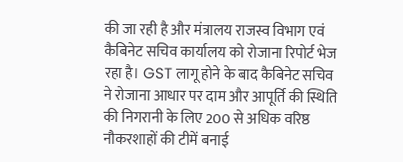की जा रही है और मंत्रालय राजस्व विभाग एवं कैबिनेट सचिव कार्यालय को रोजाना रिपोर्ट भेज रहा है। GST लागू होने के बाद कैबिनेट सचिव ने रोजाना आधार पर दाम और आपूर्ति की स्थिति की निगरानी के लिए 200 से अधिक वरिष्ठ नौकरशाहों की टीमें बनाई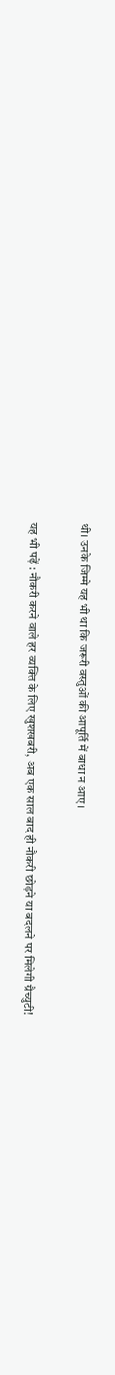थी। उनके जिम्मे यह भी था कि जरूरी वस्तुओं की आपूर्ति में बाधा न आए।

यह भी पढ़ें : नौकरी करने वाले हर व्‍यक्ति के लिए खुशखबरी, अब एक साल बाद ही नौकरी छोड़ने या बदलने पर मिलेगी ग्रैच्युटी!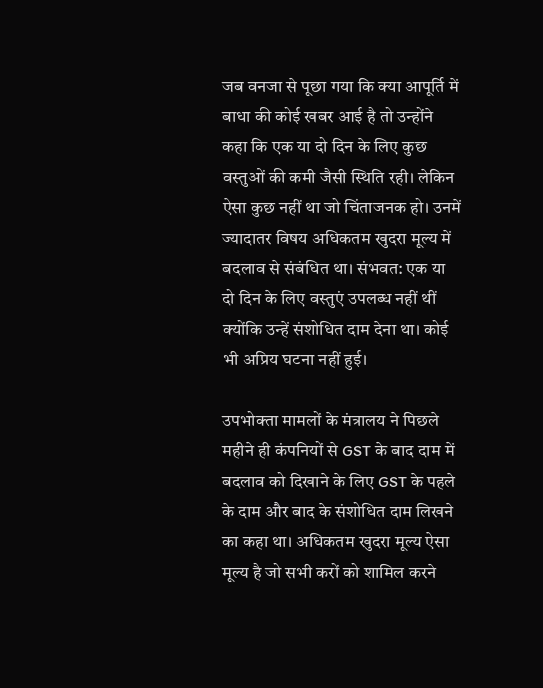जब वनजा से पूछा गया कि क्या आपूर्ति में बाधा की कोई खबर आई है तो उन्होंने कहा कि एक या दो दिन के लिए कुछ वस्तुओं की कमी जैसी स्थिति रही। लेकिन ऐसा कुछ नहीं था जो चिंताजनक हो। उनमें ज्यादातर विषय अधिकतम खुदरा मूल्य में बदलाव से संबंधित था। संभवत: एक या दो दिन के लिए वस्तुएं उपलब्ध नहीं थीं क्योंकि उन्हें संशोधित दाम देना था। कोई भी अप्रिय घटना नहीं हुई।

उपभोक्ता मामलों के मंत्रालय ने पिछले महीने ही कंपनियों से GST के बाद दाम में बदलाव को दिखाने के लिए GST के पहले के दाम और बाद के संशोधित दाम लिखने का कहा था। अधिकतम खुदरा मूल्य ऐसा मूल्य है जो सभी करों को शामिल करने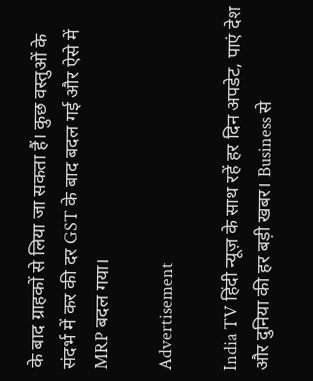के बाद ग्राहकों से लिया जा सकता हैं। कुछ वस्तुओं के संदर्भ में कर की दर GST के बाद बदल गई और ऐसे में MRP बदल गया।

Advertisement

India TV हिंदी न्यूज़ के साथ रहें हर दिन अपडेट, पाएं देश और दुनिया की हर बड़ी खबर। Business से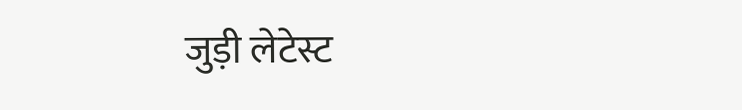जुड़ी लेटेस्ट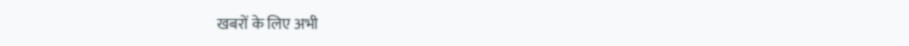खबरों के लिए अभी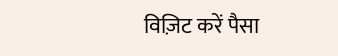विज़िट करें पैसा